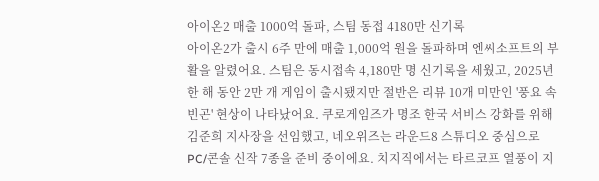아이온2 매출 1000억 돌파, 스팀 동접 4180만 신기록
아이온2가 출시 6주 만에 매출 1,000억 원을 돌파하며 엔씨소프트의 부활을 알렸어요. 스팀은 동시접속 4,180만 명 신기록을 세웠고, 2025년 한 해 동안 2만 개 게임이 출시됐지만 절반은 리뷰 10개 미만인 '풍요 속 빈곤' 현상이 나타났어요. 쿠로게임즈가 명조 한국 서비스 강화를 위해 김준희 지사장을 선임했고, 네오위즈는 라운드8 스튜디오 중심으로 PC/콘솔 신작 7종을 준비 중이에요. 치지직에서는 타르코프 열풍이 지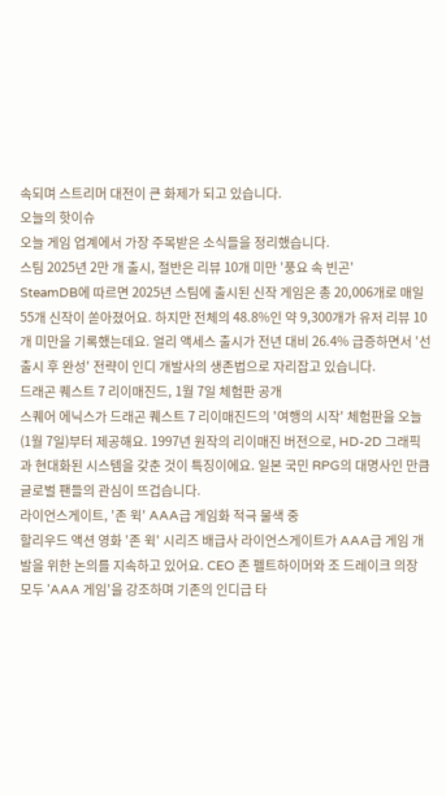속되며 스트리머 대전이 큰 화제가 되고 있습니다.
오늘의 핫이슈
오늘 게임 업계에서 가장 주목받은 소식들을 정리했습니다.
스팀 2025년 2만 개 출시, 절반은 리뷰 10개 미만 '풍요 속 빈곤'
SteamDB에 따르면 2025년 스팀에 출시된 신작 게임은 총 20,006개로 매일 55개 신작이 쏟아졌어요. 하지만 전체의 48.8%인 약 9,300개가 유저 리뷰 10개 미만을 기록했는데요. 얼리 액세스 출시가 전년 대비 26.4% 급증하면서 '선 출시 후 완성' 전략이 인디 개발사의 생존법으로 자리잡고 있습니다.
드래곤 퀘스트 7 리이매진드, 1월 7일 체험판 공개
스퀘어 에닉스가 드래곤 퀘스트 7 리이매진드의 '여행의 시작' 체험판을 오늘(1월 7일)부터 제공해요. 1997년 원작의 리이매진 버전으로, HD-2D 그래픽과 현대화된 시스템을 갖춘 것이 특징이에요. 일본 국민 RPG의 대명사인 만큼 글로벌 팬들의 관심이 뜨겁습니다.
라이언스게이트, '존 윅' AAA급 게임화 적극 물색 중
할리우드 액션 영화 '존 윅' 시리즈 배급사 라이언스게이트가 AAA급 게임 개발을 위한 논의를 지속하고 있어요. CEO 존 펠트하이머와 조 드레이크 의장 모두 'AAA 게임'을 강조하며 기존의 인디급 타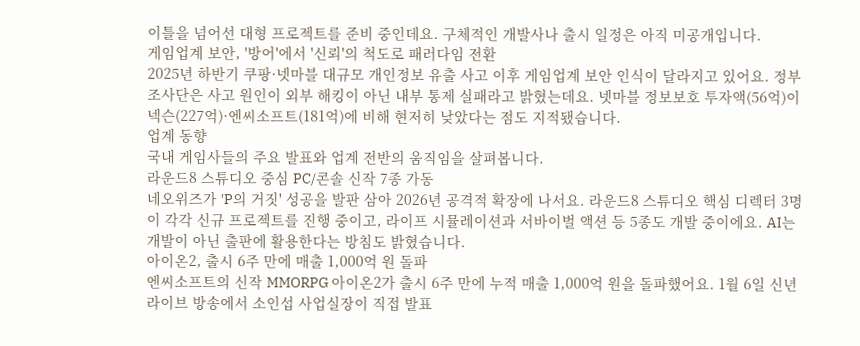이틀을 넘어선 대형 프로젝트를 준비 중인데요. 구체적인 개발사나 출시 일정은 아직 미공개입니다.
게임업계 보안, '방어'에서 '신뢰'의 척도로 패러다임 전환
2025년 하반기 쿠팡·넷마블 대규모 개인정보 유출 사고 이후 게임업계 보안 인식이 달라지고 있어요. 정부 조사단은 사고 원인이 외부 해킹이 아닌 내부 통제 실패라고 밝혔는데요. 넷마블 정보보호 투자액(56억)이 넥슨(227억)·엔씨소프트(181억)에 비해 현저히 낮았다는 점도 지적됐습니다.
업계 동향
국내 게임사들의 주요 발표와 업계 전반의 움직임을 살펴봅니다.
라운드8 스튜디오 중심 PC/콘솔 신작 7종 가동
네오위즈가 'P의 거짓' 성공을 발판 삼아 2026년 공격적 확장에 나서요. 라운드8 스튜디오 핵심 디렉터 3명이 각각 신규 프로젝트를 진행 중이고, 라이프 시뮬레이션과 서바이벌 액션 등 5종도 개발 중이에요. AI는 개발이 아닌 출판에 활용한다는 방침도 밝혔습니다.
아이온2, 출시 6주 만에 매출 1,000억 원 돌파
엔씨소프트의 신작 MMORPG 아이온2가 출시 6주 만에 누적 매출 1,000억 원을 돌파했어요. 1월 6일 신년 라이브 방송에서 소인섭 사업실장이 직접 발표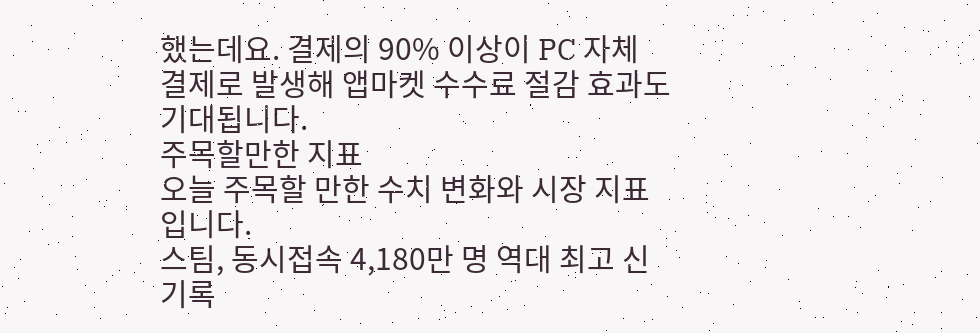했는데요. 결제의 90% 이상이 PC 자체 결제로 발생해 앱마켓 수수료 절감 효과도 기대됩니다.
주목할만한 지표
오늘 주목할 만한 수치 변화와 시장 지표입니다.
스팀, 동시접속 4,180만 명 역대 최고 신기록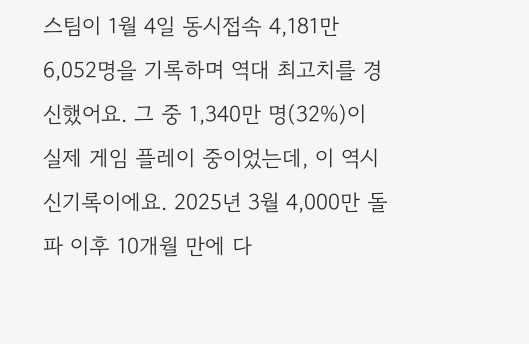스팀이 1월 4일 동시접속 4,181만 6,052명을 기록하며 역대 최고치를 경신했어요. 그 중 1,340만 명(32%)이 실제 게임 플레이 중이었는데, 이 역시 신기록이에요. 2025년 3월 4,000만 돌파 이후 10개월 만에 다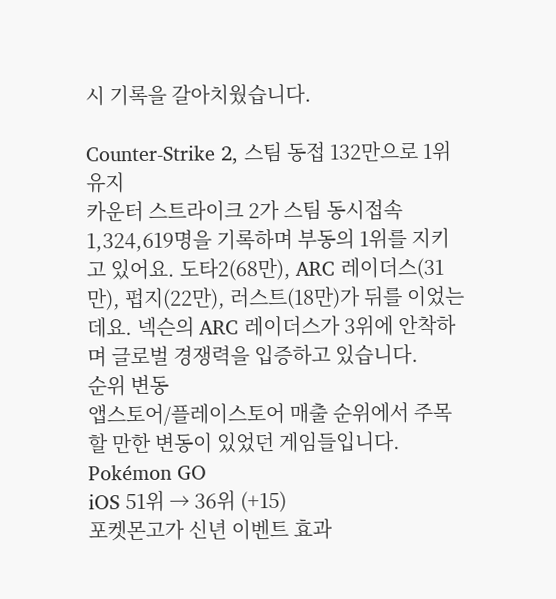시 기록을 갈아치웠습니다.

Counter-Strike 2, 스팀 동접 132만으로 1위 유지
카운터 스트라이크 2가 스팀 동시접속 1,324,619명을 기록하며 부동의 1위를 지키고 있어요. 도타2(68만), ARC 레이더스(31만), 펍지(22만), 러스트(18만)가 뒤를 이었는데요. 넥슨의 ARC 레이더스가 3위에 안착하며 글로벌 경쟁력을 입증하고 있습니다.
순위 변동
앱스토어/플레이스토어 매출 순위에서 주목할 만한 변동이 있었던 게임들입니다.
Pokémon GO
iOS 51위 → 36위 (+15)
포켓몬고가 신년 이벤트 효과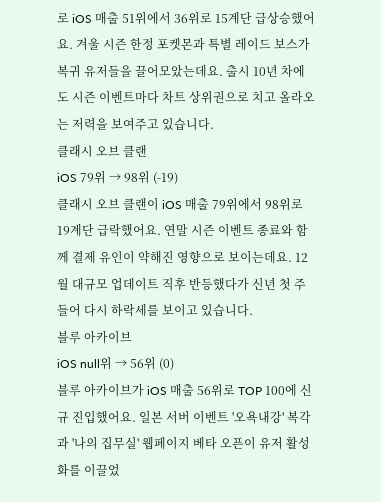로 iOS 매출 51위에서 36위로 15계단 급상승했어요. 겨울 시즌 한정 포켓몬과 특별 레이드 보스가 복귀 유저들을 끌어모았는데요. 출시 10년 차에도 시즌 이벤트마다 차트 상위권으로 치고 올라오는 저력을 보여주고 있습니다.
클래시 오브 클랜
iOS 79위 → 98위 (-19)
클래시 오브 클랜이 iOS 매출 79위에서 98위로 19계단 급락했어요. 연말 시즌 이벤트 종료와 함께 결제 유인이 약해진 영향으로 보이는데요. 12월 대규모 업데이트 직후 반등했다가 신년 첫 주 들어 다시 하락세를 보이고 있습니다.
블루 아카이브
iOS null위 → 56위 (0)
블루 아카이브가 iOS 매출 56위로 TOP 100에 신규 진입했어요. 일본 서버 이벤트 '오욕내강' 복각과 '나의 집무실' 웹페이지 베타 오픈이 유저 활성화를 이끌었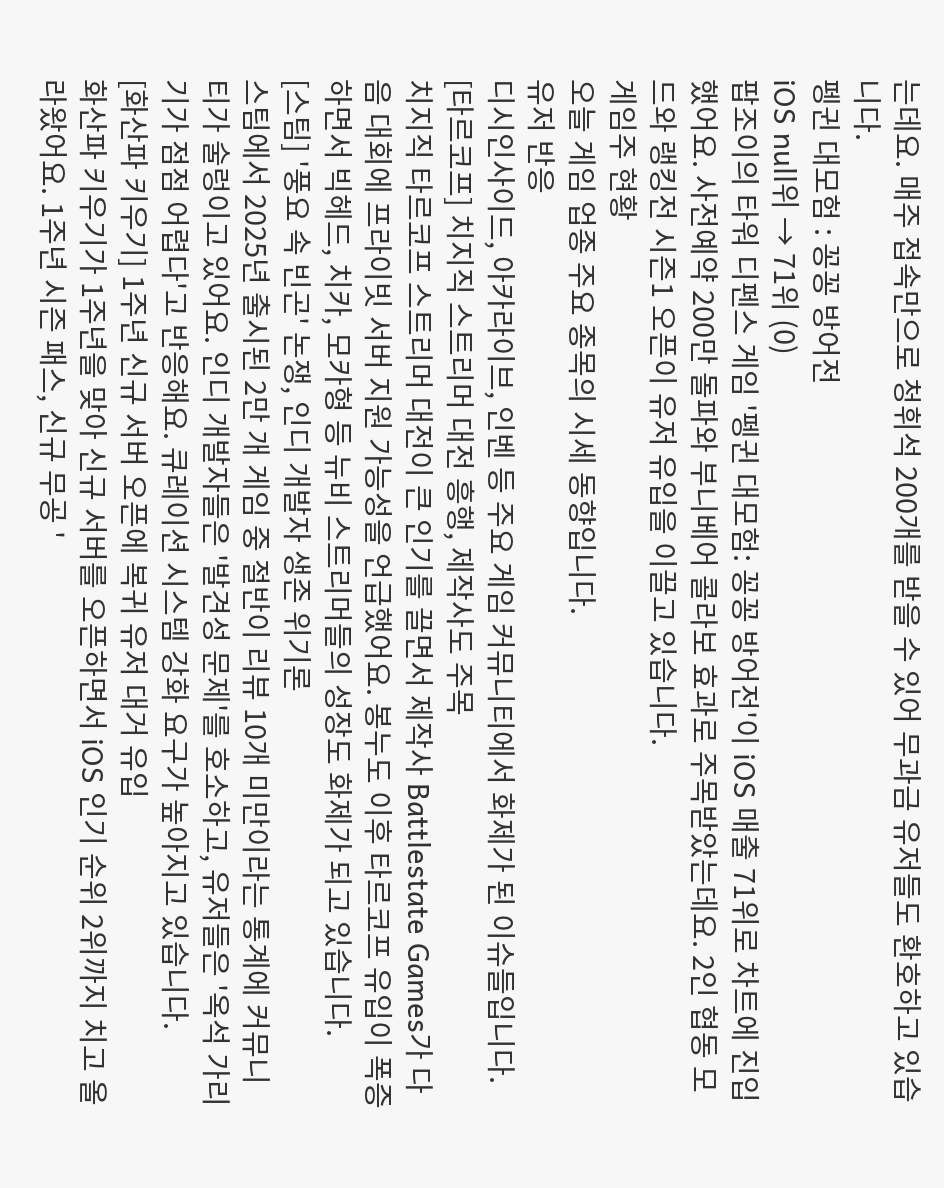는데요. 매주 접속만으로 청휘석 200개를 받을 수 있어 무과금 유저들도 환호하고 있습니다.
펭귄 대모험 : 꽁꽁 방어전
iOS null위 → 71위 (0)
팝조이의 타워 디펜스 게임 '펭귄 대모험: 꽁꽁 방어전'이 iOS 매출 71위로 차트에 진입했어요. 사전예약 200만 돌파와 부니베어 콜라보 효과로 주목받았는데요. 2인 협동 모드와 랭킹전 시즌1 오픈이 유저 유입을 이끌고 있습니다.
게임주 현황
오늘 게임 업종 주요 종목의 시세 동향입니다.
유저 반응
디시인사이드, 아카라이브, 인벤 등 주요 게임 커뮤니티에서 화제가 된 이슈들입니다.
[타르코프] 치지직 스트리머 대전 흥행, 제작사도 주목
치지직 타르코프 스트리머 대전이 큰 인기를 끌면서 제작사 Battlestate Games가 다음 대회에 프라이빗 서버 지원 가능성을 언급했어요. 봉누도 이후 타르코프 유입이 폭증하면서 빅헤드, 치카, 모카형 등 뉴비 스트리머들의 성장도 화제가 되고 있습니다.
[스팀] '풍요 속 빈곤' 논쟁, 인디 개발자 생존 위기론
스팀에서 2025년 출시된 2만 개 게임 중 절반이 리뷰 10개 미만이라는 통계에 커뮤니티가 술렁이고 있어요. 인디 개발자들은 '발견성 문제'를 호소하고, 유저들은 '옥석 가리기가 점점 어렵다'고 반응해요. 큐레이션 시스템 강화 요구가 높아지고 있습니다.
[화산파 키우기] 1주년 신규 서버 오픈에 복귀 유저 대거 유입
화산파 키우기가 1주년을 맞아 신규 서버를 오픈하면서 iOS 인기 순위 2위까지 치고 올라왔어요. 1주년 시즌 패스, 신규 무공 '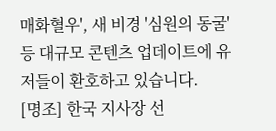매화혈우', 새 비경 '심원의 동굴' 등 대규모 콘텐츠 업데이트에 유저들이 환호하고 있습니다.
[명조] 한국 지사장 선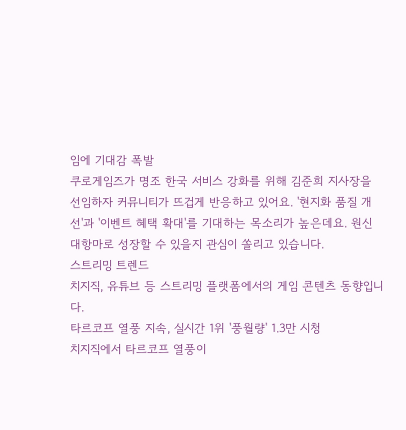임에 기대감 폭발
쿠로게임즈가 명조 한국 서비스 강화를 위해 김준희 지사장을 선임하자 커뮤니티가 뜨겁게 반응하고 있어요. '현지화 품질 개선'과 '이벤트 혜택 확대'를 기대하는 목소리가 높은데요. 원신 대항마로 성장할 수 있을지 관심이 쏠리고 있습니다.
스트리밍 트렌드
치지직, 유튜브 등 스트리밍 플랫폼에서의 게임 콘텐츠 동향입니다.
타르코프 열풍 지속, 실시간 1위 '풍월량' 1.3만 시청
치지직에서 타르코프 열풍이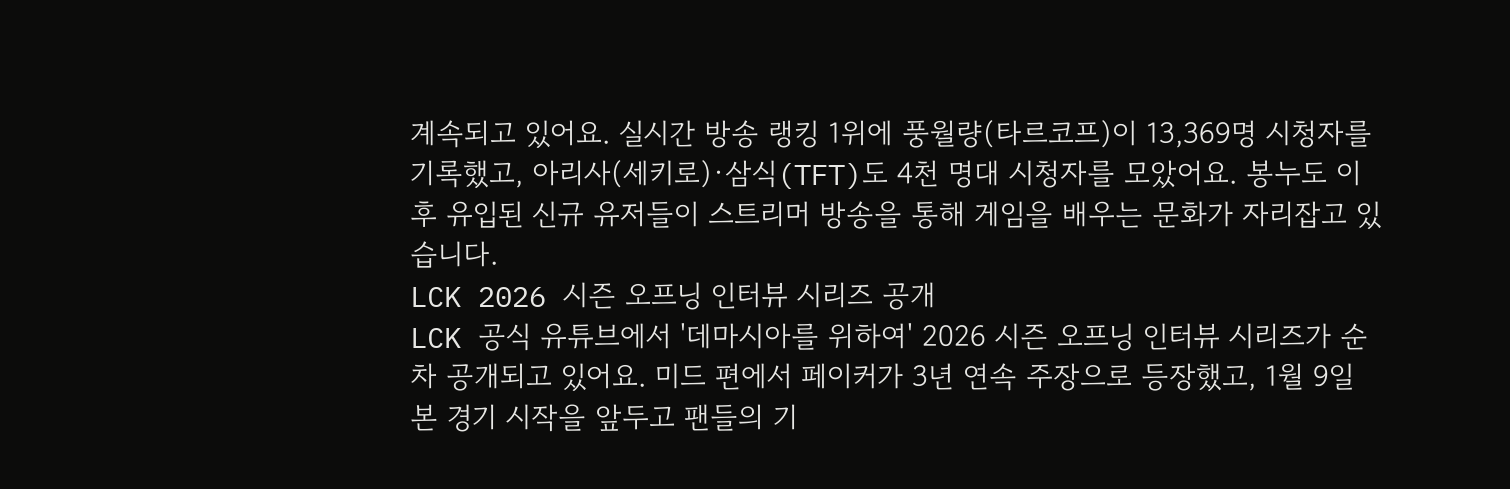계속되고 있어요. 실시간 방송 랭킹 1위에 풍월량(타르코프)이 13,369명 시청자를 기록했고, 아리사(세키로)·삼식(TFT)도 4천 명대 시청자를 모았어요. 봉누도 이후 유입된 신규 유저들이 스트리머 방송을 통해 게임을 배우는 문화가 자리잡고 있습니다.
LCK 2026 시즌 오프닝 인터뷰 시리즈 공개
LCK 공식 유튜브에서 '데마시아를 위하여' 2026 시즌 오프닝 인터뷰 시리즈가 순차 공개되고 있어요. 미드 편에서 페이커가 3년 연속 주장으로 등장했고, 1월 9일 본 경기 시작을 앞두고 팬들의 기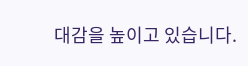대감을 높이고 있습니다.